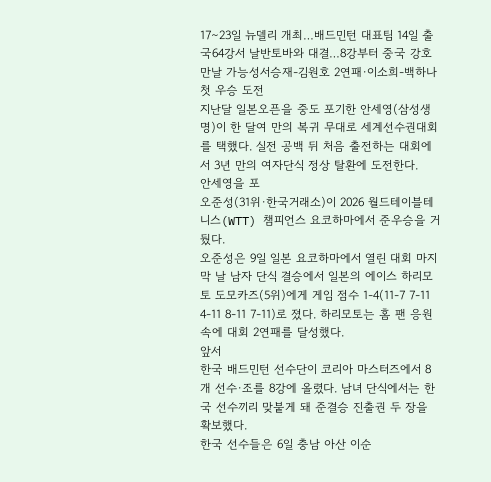17∼23일 뉴델리 개최…배드민턴 대표팀 14일 출국64강서 날반토바와 대결…8강부터 중국 강호 만날 가능성서승재-김원호 2연패·이소희-백하나 첫 우승 도전
지난달 일본오픈을 중도 포기한 안세영(삼성생명)이 한 달여 만의 복귀 무대로 세계선수권대회를 택했다. 실전 공백 뒤 처음 출전하는 대회에서 3년 만의 여자단식 정상 탈환에 도전한다.
안세영을 포
오준성(31위·한국거래소)이 2026 월드테이블테니스(WTT) 챔피언스 요코하마에서 준우승을 거뒀다.
오준성은 9일 일본 요코하마에서 열린 대회 마지막 날 남자 단식 결승에서 일본의 에이스 하리모토 도모카즈(5위)에게 게임 점수 1-4(11-7 7-11 4-11 8-11 7-11)로 졌다. 하리모토는 홈 팬 응원 속에 대회 2연패를 달성했다.
앞서
한국 배드민턴 선수단이 코리아 마스터즈에서 8개 선수·조를 8강에 올렸다. 남녀 단식에서는 한국 선수끼리 맞붙게 돼 준결승 진출권 두 장을 확보했다.
한국 선수들은 6일 충남 아산 이순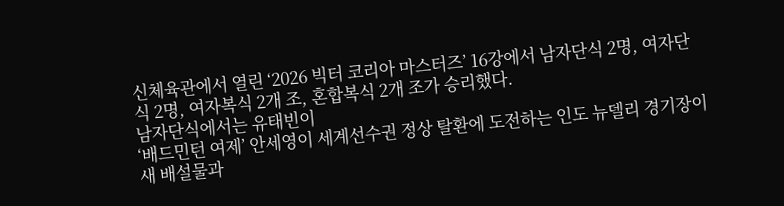신체육관에서 열린 ‘2026 빅터 코리아 마스터즈’ 16강에서 남자단식 2명, 여자단식 2명, 여자복식 2개 조, 혼합복식 2개 조가 승리했다.
남자단식에서는 유태빈이
‘배드민턴 여제’ 안세영이 세계선수권 정상 탈환에 도전하는 인도 뉴델리 경기장이 새 배설물과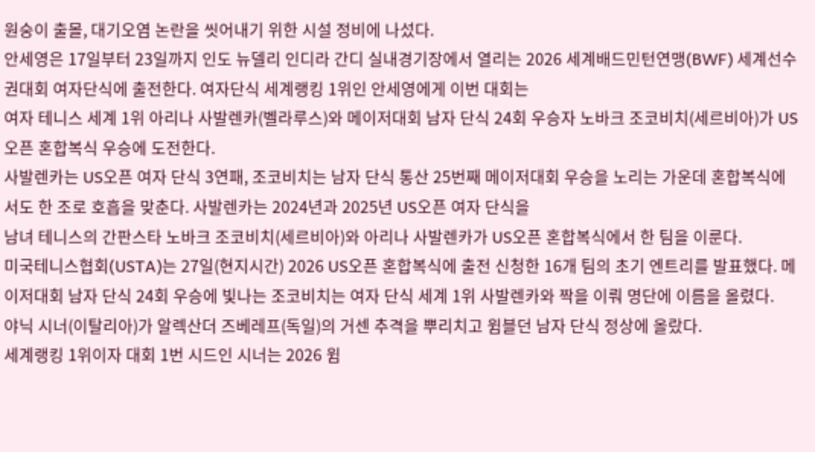원숭이 출몰, 대기오염 논란을 씻어내기 위한 시설 정비에 나섰다.
안세영은 17일부터 23일까지 인도 뉴델리 인디라 간디 실내경기장에서 열리는 2026 세계배드민턴연맹(BWF) 세계선수권대회 여자단식에 출전한다. 여자단식 세계랭킹 1위인 안세영에게 이번 대회는
여자 테니스 세계 1위 아리나 사발렌카(벨라루스)와 메이저대회 남자 단식 24회 우승자 노바크 조코비치(세르비아)가 US오픈 혼합복식 우승에 도전한다.
사발렌카는 US오픈 여자 단식 3연패, 조코비치는 남자 단식 통산 25번째 메이저대회 우승을 노리는 가운데 혼합복식에서도 한 조로 호흡을 맞춘다. 사발렌카는 2024년과 2025년 US오픈 여자 단식을
남녀 테니스의 간판스타 노바크 조코비치(세르비아)와 아리나 사발렌카가 US오픈 혼합복식에서 한 팀을 이룬다.
미국테니스협회(USTA)는 27일(현지시간) 2026 US오픈 혼합복식에 출전 신청한 16개 팀의 초기 엔트리를 발표했다. 메이저대회 남자 단식 24회 우승에 빛나는 조코비치는 여자 단식 세계 1위 사발렌카와 짝을 이뤄 명단에 이름을 올렸다.
야닉 시너(이탈리아)가 알렉산더 즈베레프(독일)의 거센 추격을 뿌리치고 윔블던 남자 단식 정상에 올랐다.
세계랭킹 1위이자 대회 1번 시드인 시너는 2026 윔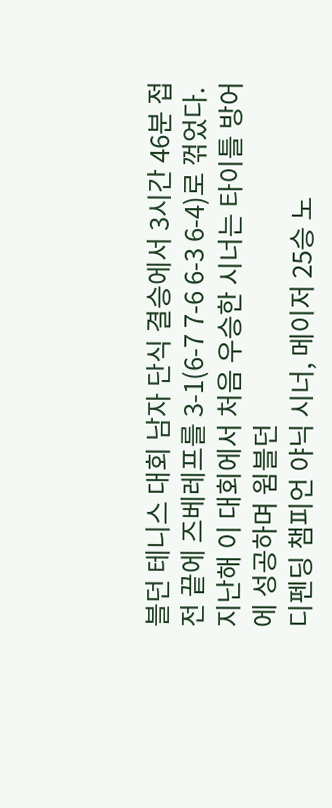블던 테니스 대회 남자 단식 결승에서 3시간 46분 접전 끝에 즈베레프를 3-1(6-7 7-6 6-3 6-4)로 꺾었다.
지난해 이 대회에서 처음 우승한 시너는 타이틀 방어에 성공하며 윔블던
디펜딩 챔피언 야닉 시너, 메이저 25승 노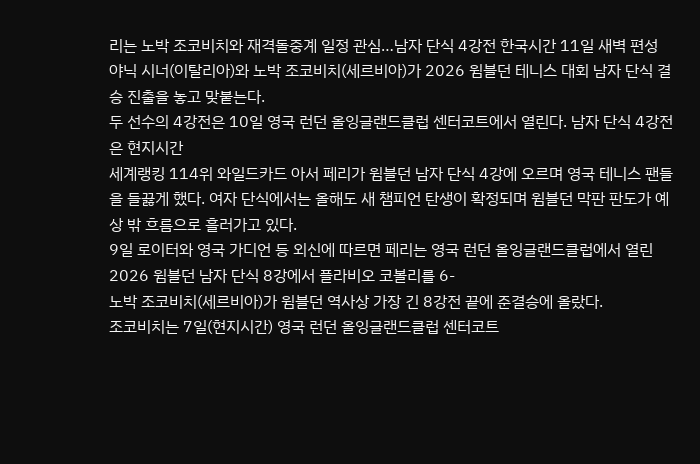리는 노박 조코비치와 재격돌중계 일정 관심…남자 단식 4강전 한국시간 11일 새벽 편성
야닉 시너(이탈리아)와 노박 조코비치(세르비아)가 2026 윔블던 테니스 대회 남자 단식 결승 진출을 놓고 맞붙는다.
두 선수의 4강전은 10일 영국 런던 올잉글랜드클럽 센터코트에서 열린다. 남자 단식 4강전은 현지시간
세계랭킹 114위 와일드카드 아서 페리가 윔블던 남자 단식 4강에 오르며 영국 테니스 팬들을 들끓게 했다. 여자 단식에서는 올해도 새 챔피언 탄생이 확정되며 윔블던 막판 판도가 예상 밖 흐름으로 흘러가고 있다.
9일 로이터와 영국 가디언 등 외신에 따르면 페리는 영국 런던 올잉글랜드클럽에서 열린 2026 윔블던 남자 단식 8강에서 플라비오 코볼리를 6-
노박 조코비치(세르비아)가 윔블던 역사상 가장 긴 8강전 끝에 준결승에 올랐다.
조코비치는 7일(현지시간) 영국 런던 올잉글랜드클럽 센터코트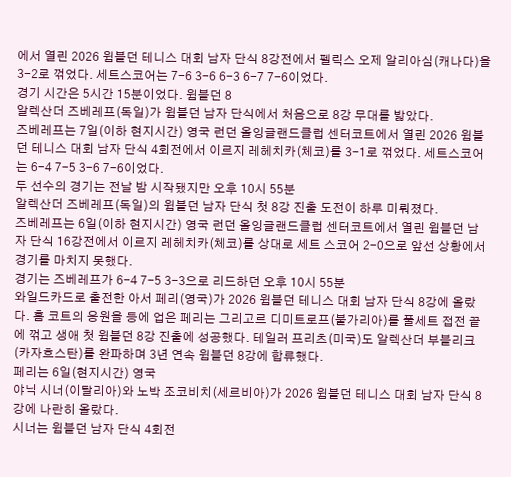에서 열린 2026 윔블던 테니스 대회 남자 단식 8강전에서 펠릭스 오제 알리아심(캐나다)을 3-2로 꺾었다. 세트스코어는 7-6 3-6 6-3 6-7 7-6이었다.
경기 시간은 5시간 15분이었다. 윔블던 8
알렉산더 즈베레프(독일)가 윔블던 남자 단식에서 처음으로 8강 무대를 밟았다.
즈베레프는 7일(이하 현지시간) 영국 런던 올잉글랜드클럽 센터코트에서 열린 2026 윔블던 테니스 대회 남자 단식 4회전에서 이르지 레헤치카(체코)를 3-1로 꺾었다. 세트스코어는 6-4 7-5 3-6 7-6이었다.
두 선수의 경기는 전날 밤 시작됐지만 오후 10시 55분
알렉산더 즈베레프(독일)의 윔블던 남자 단식 첫 8강 진출 도전이 하루 미뤄졌다.
즈베레프는 6일(이하 현지시간) 영국 런던 올잉글랜드클럽 센터코트에서 열린 윔블던 남자 단식 16강전에서 이르지 레헤치카(체코)를 상대로 세트 스코어 2-0으로 앞선 상황에서 경기를 마치지 못했다.
경기는 즈베레프가 6-4 7-5 3-3으로 리드하던 오후 10시 55분
와일드카드로 출전한 아서 페리(영국)가 2026 윔블던 테니스 대회 남자 단식 8강에 올랐다. 홈 코트의 응원을 등에 업은 페리는 그리고르 디미트로프(불가리아)를 풀세트 접전 끝에 꺾고 생애 첫 윔블던 8강 진출에 성공했다. 테일러 프리츠(미국)도 알렉산더 부블리크(카자흐스탄)를 완파하며 3년 연속 윔블던 8강에 합류했다.
페리는 6일(현지시간) 영국
야닉 시너(이탈리아)와 노박 조코비치(세르비아)가 2026 윔블던 테니스 대회 남자 단식 8강에 나란히 올랐다.
시너는 윔블던 남자 단식 4회전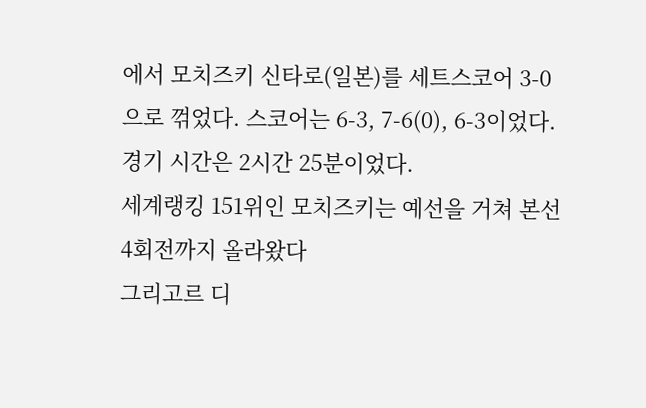에서 모치즈키 신타로(일본)를 세트스코어 3-0으로 꺾었다. 스코어는 6-3, 7-6(0), 6-3이었다. 경기 시간은 2시간 25분이었다.
세계랭킹 151위인 모치즈키는 예선을 거쳐 본선 4회전까지 올라왔다
그리고르 디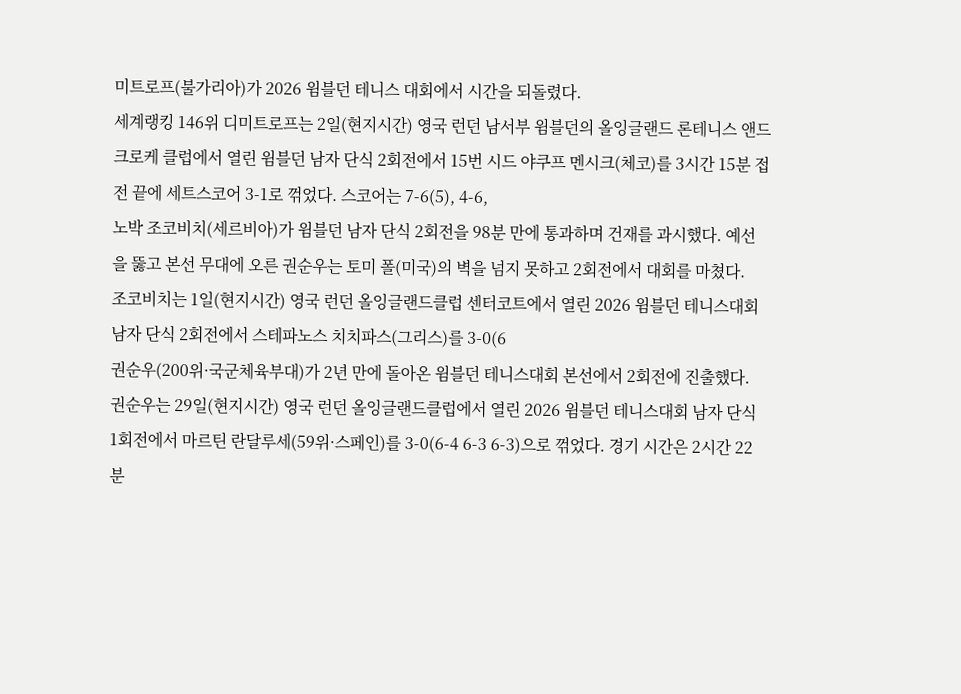미트로프(불가리아)가 2026 윔블던 테니스 대회에서 시간을 되돌렸다.
세계랭킹 146위 디미트로프는 2일(현지시간) 영국 런던 남서부 윔블던의 올잉글랜드 론테니스 앤드 크로케 클럽에서 열린 윔블던 남자 단식 2회전에서 15번 시드 야쿠프 멘시크(체코)를 3시간 15분 접전 끝에 세트스코어 3-1로 꺾었다. 스코어는 7-6(5), 4-6,
노박 조코비치(세르비아)가 윔블던 남자 단식 2회전을 98분 만에 통과하며 건재를 과시했다. 예선을 뚫고 본선 무대에 오른 권순우는 토미 폴(미국)의 벽을 넘지 못하고 2회전에서 대회를 마쳤다.
조코비치는 1일(현지시간) 영국 런던 올잉글랜드클럽 센터코트에서 열린 2026 윔블던 테니스대회 남자 단식 2회전에서 스테파노스 치치파스(그리스)를 3-0(6
권순우(200위·국군체육부대)가 2년 만에 돌아온 윔블던 테니스대회 본선에서 2회전에 진출했다.
권순우는 29일(현지시간) 영국 런던 올잉글랜드클럽에서 열린 2026 윔블던 테니스대회 남자 단식 1회전에서 마르틴 란달루세(59위·스페인)를 3-0(6-4 6-3 6-3)으로 꺾었다. 경기 시간은 2시간 22분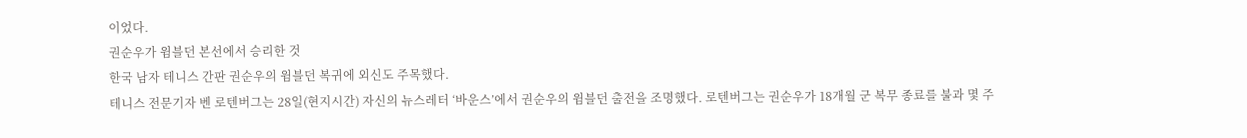이었다.
권순우가 윔블던 본선에서 승리한 것
한국 남자 테니스 간판 권순우의 윔블던 복귀에 외신도 주목했다.
테니스 전문기자 벤 로텐버그는 28일(현지시간) 자신의 뉴스레터 ‘바운스’에서 권순우의 윔블던 출전을 조명했다. 로텐버그는 권순우가 18개월 군 복무 종료를 불과 몇 주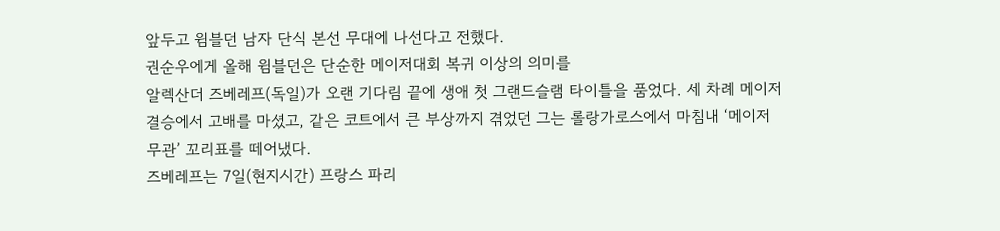앞두고 윔블던 남자 단식 본선 무대에 나선다고 전했다.
권순우에게 올해 윔블던은 단순한 메이저대회 복귀 이상의 의미를
알렉산더 즈베레프(독일)가 오랜 기다림 끝에 생애 첫 그랜드슬램 타이틀을 품었다. 세 차례 메이저 결승에서 고배를 마셨고, 같은 코트에서 큰 부상까지 겪었던 그는 롤랑가로스에서 마침내 ‘메이저 무관’ 꼬리표를 떼어냈다.
즈베레프는 7일(현지시간) 프랑스 파리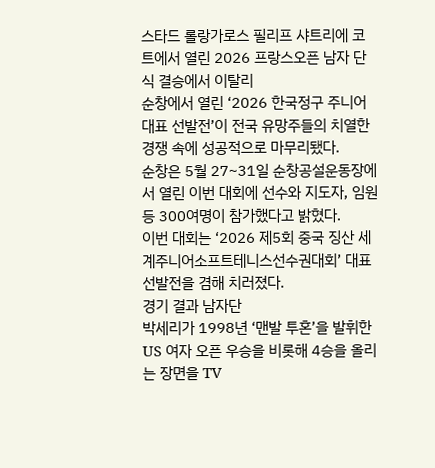스타드 롤랑가로스 필리프 샤트리에 코트에서 열린 2026 프랑스오픈 남자 단식 결승에서 이탈리
순창에서 열린 ‘2026 한국정구 주니어대표 선발전’이 전국 유망주들의 치열한 경쟁 속에 성공적으로 마무리됐다.
순창은 5월 27~31일 순창공설운동장에서 열린 이번 대회에 선수와 지도자, 임원 등 300여명이 참가했다고 밝혔다.
이번 대회는 ‘2026 제5회 중국 징산 세계주니어소프트테니스선수권대회’ 대표 선발전을 겸해 치러졌다.
경기 결과 남자단
박세리가 1998년 ‘맨발 투혼’을 발휘한 US 여자 오픈 우승을 비롯해 4승을 올리는 장면을 TV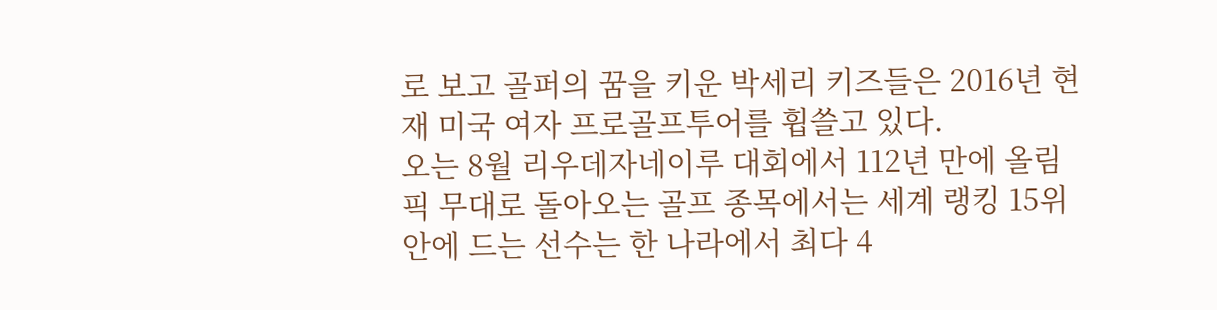로 보고 골퍼의 꿈을 키운 박세리 키즈들은 2016년 현재 미국 여자 프로골프투어를 휩쓸고 있다.
오는 8월 리우데자네이루 대회에서 112년 만에 올림픽 무대로 돌아오는 골프 종목에서는 세계 랭킹 15위 안에 드는 선수는 한 나라에서 최다 4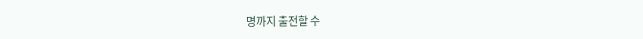명까지 출전할 수